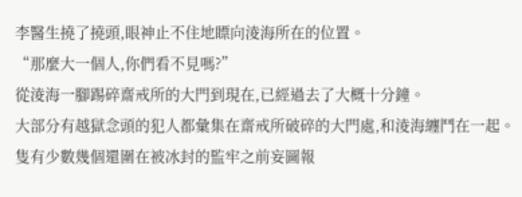李醫生撓了撓頭,眼神止不住地瞟向淩海所在的位置。
“那麼大一個人,你們看不見嗎?”
從淩海一腳踢碎齋戒所的大門到現在,已經過去了大概十分鐘。
大部分有越獄念頭的犯人都彙集在齋戒所破碎的大門處,和淩海纏鬥在一起。
隻有少數幾個還圍在被冰封的監牢之前妄圖報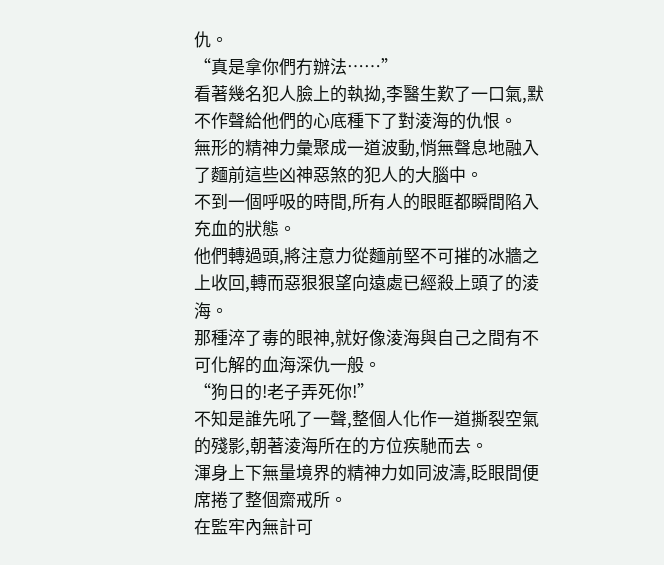仇。
“真是拿你們冇辦法……”
看著幾名犯人臉上的執拗,李醫生歎了一口氣,默不作聲給他們的心底種下了對淩海的仇恨。
無形的精神力彙聚成一道波動,悄無聲息地融入了麵前這些凶神惡煞的犯人的大腦中。
不到一個呼吸的時間,所有人的眼眶都瞬間陷入充血的狀態。
他們轉過頭,將注意力從麵前堅不可摧的冰牆之上收回,轉而惡狠狠望向遠處已經殺上頭了的淩海。
那種淬了毒的眼神,就好像淩海與自己之間有不可化解的血海深仇一般。
“狗日的!老子弄死你!”
不知是誰先吼了一聲,整個人化作一道撕裂空氣的殘影,朝著淩海所在的方位疾馳而去。
渾身上下無量境界的精神力如同波濤,眨眼間便席捲了整個齋戒所。
在監牢內無計可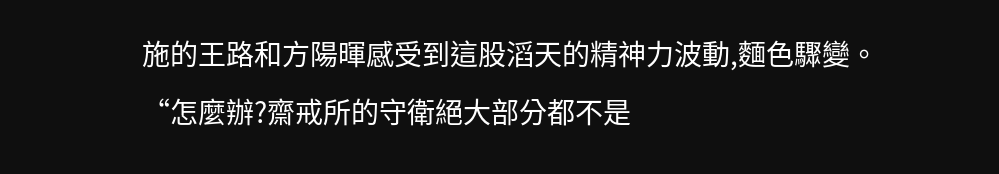施的王路和方陽暉感受到這股滔天的精神力波動,麵色驟變。
“怎麼辦?齋戒所的守衛絕大部分都不是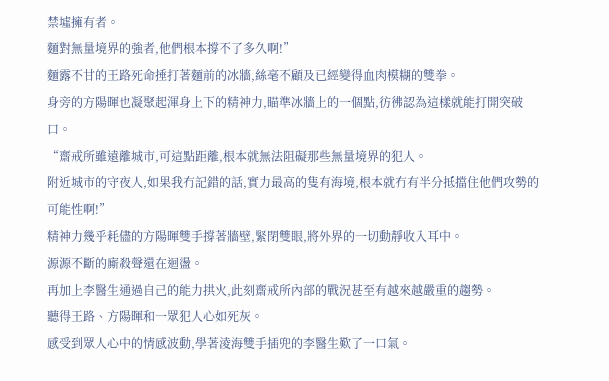禁墟擁有者。
麵對無量境界的強者,他們根本撐不了多久啊!”
麵露不甘的王路死命捶打著麵前的冰牆,絲毫不顧及已經變得血肉模糊的雙拳。
身旁的方陽暉也凝聚起渾身上下的精神力,瞄準冰牆上的一個點,彷彿認為這樣就能打開突破口。
“齋戒所雖遠離城市,可這點距離,根本就無法阻礙那些無量境界的犯人。
附近城市的守夜人,如果我冇記錯的話,實力最高的隻有海境,根本就冇有半分抵擋住他們攻勢的可能性啊!”
精神力幾乎耗儘的方陽暉雙手撐著牆壁,緊閉雙眼,將外界的一切動靜收入耳中。
源源不斷的廝殺聲還在迴盪。
再加上李醫生通過自己的能力拱火,此刻齋戒所內部的戰況甚至有越來越嚴重的趨勢。
聽得王路、方陽暉和一眾犯人心如死灰。
感受到眾人心中的情感波動,學著淩海雙手插兜的李醫生歎了一口氣。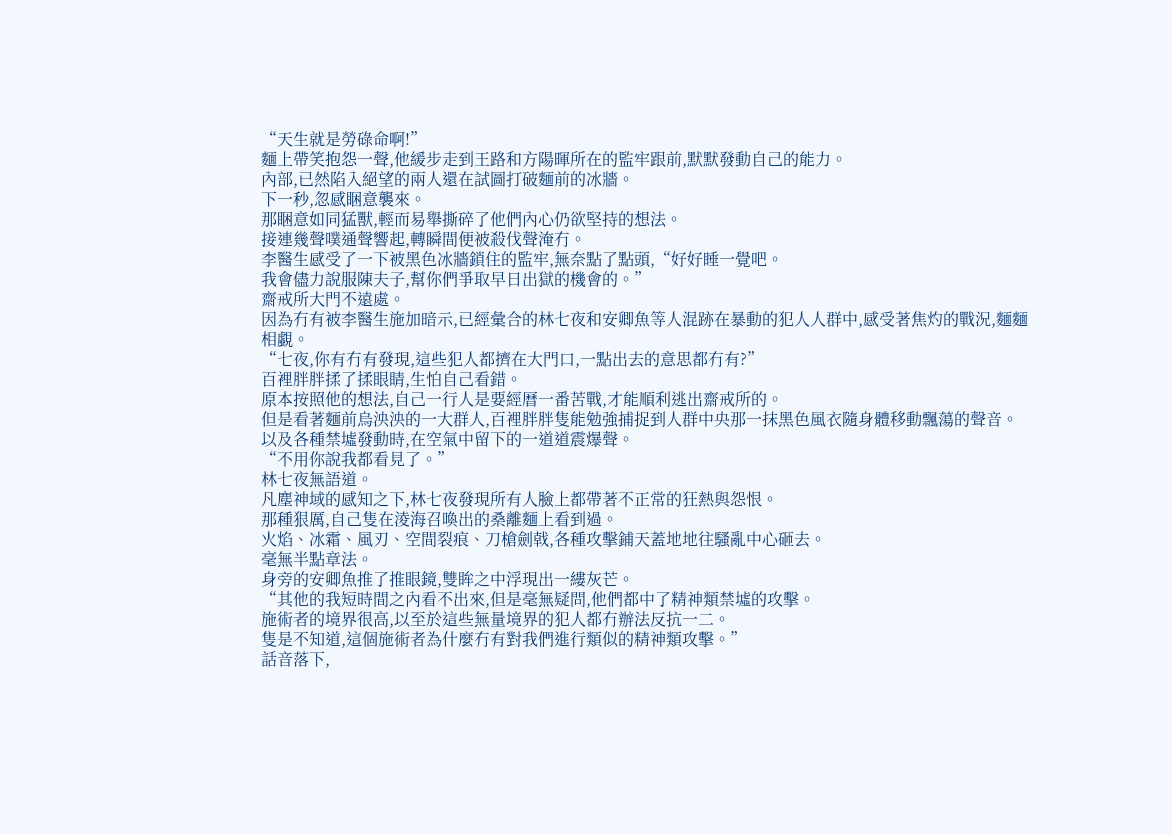“天生就是勞碌命啊!”
麵上帶笑抱怨一聲,他緩步走到王路和方陽暉所在的監牢跟前,默默發動自己的能力。
內部,已然陷入絕望的兩人還在試圖打破麵前的冰牆。
下一秒,忽感睏意襲來。
那睏意如同猛獸,輕而易舉撕碎了他們內心仍欲堅持的想法。
接連幾聲噗通聲響起,轉瞬間便被殺伐聲淹冇。
李醫生感受了一下被黑色冰牆鎖住的監牢,無奈點了點頭,“好好睡一覺吧。
我會儘力說服陳夫子,幫你們爭取早日出獄的機會的。”
齋戒所大門不遠處。
因為冇有被李醫生施加暗示,已經彙合的林七夜和安卿魚等人混跡在暴動的犯人人群中,感受著焦灼的戰況,麵麵相覷。
“七夜,你有冇有發現,這些犯人都擠在大門口,一點出去的意思都冇有?”
百裡胖胖揉了揉眼睛,生怕自己看錯。
原本按照他的想法,自己一行人是要經曆一番苦戰,才能順利逃出齋戒所的。
但是看著麵前烏泱泱的一大群人,百裡胖胖隻能勉強捕捉到人群中央那一抹黑色風衣隨身體移動飄蕩的聲音。
以及各種禁墟發動時,在空氣中留下的一道道震爆聲。
“不用你說我都看見了。”
林七夜無語道。
凡塵神域的感知之下,林七夜發現所有人臉上都帶著不正常的狂熱與怨恨。
那種狠厲,自己隻在淩海召喚出的桑離麵上看到過。
火焰、冰霜、風刃、空間裂痕、刀槍劍戟,各種攻擊鋪天蓋地地往騷亂中心砸去。
毫無半點章法。
身旁的安卿魚推了推眼鏡,雙眸之中浮現出一縷灰芒。
“其他的我短時間之內看不出來,但是毫無疑問,他們都中了精神類禁墟的攻擊。
施術者的境界很高,以至於這些無量境界的犯人都冇辦法反抗一二。
隻是不知道,這個施術者為什麼冇有對我們進行類似的精神類攻擊。”
話音落下,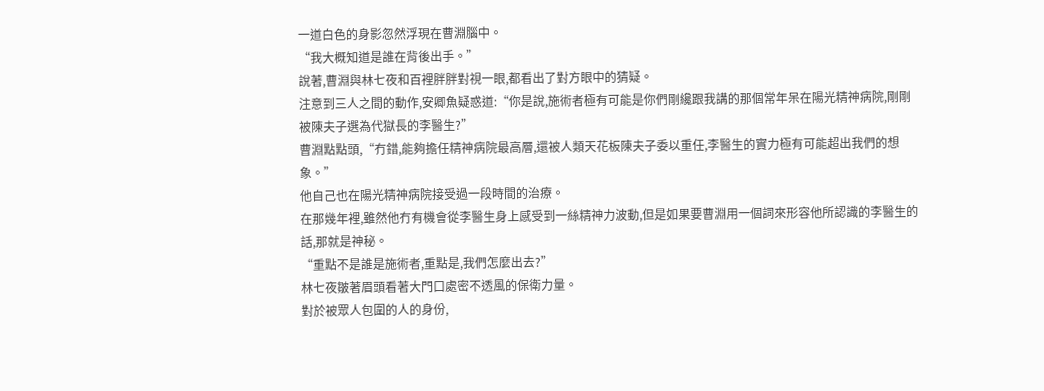一道白色的身影忽然浮現在曹淵腦中。
“我大概知道是誰在背後出手。”
說著,曹淵與林七夜和百裡胖胖對視一眼,都看出了對方眼中的猜疑。
注意到三人之間的動作,安卿魚疑惑道:“你是說,施術者極有可能是你們剛纔跟我講的那個常年呆在陽光精神病院,剛剛被陳夫子選為代獄長的李醫生?”
曹淵點點頭,“冇錯,能夠擔任精神病院最高層,還被人類天花板陳夫子委以重任,李醫生的實力極有可能超出我們的想象。”
他自己也在陽光精神病院接受過一段時間的治療。
在那幾年裡,雖然他冇有機會從李醫生身上感受到一絲精神力波動,但是如果要曹淵用一個詞來形容他所認識的李醫生的話,那就是神秘。
“重點不是誰是施術者,重點是,我們怎麼出去?”
林七夜皺著眉頭看著大門口處密不透風的保衛力量。
對於被眾人包圍的人的身份,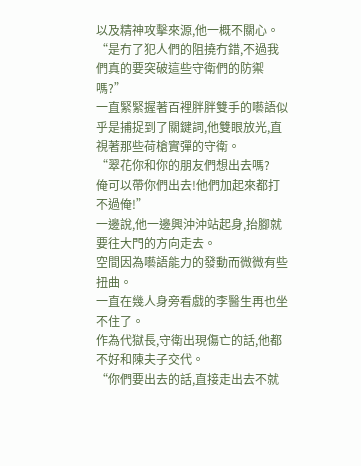以及精神攻擊來源,他一概不關心。
“是冇了犯人們的阻撓冇錯,不過我們真的要突破這些守衛們的防禦嗎?”
一直緊緊握著百裡胖胖雙手的囈語似乎是捕捉到了關鍵詞,他雙眼放光,直視著那些荷槍實彈的守衛。
“翠花你和你的朋友們想出去嗎?
俺可以帶你們出去!他們加起來都打不過俺!”
一邊說,他一邊興沖沖站起身,抬腳就要往大門的方向走去。
空間因為囈語能力的發動而微微有些扭曲。
一直在幾人身旁看戲的李醫生再也坐不住了。
作為代獄長,守衛出現傷亡的話,他都不好和陳夫子交代。
“你們要出去的話,直接走出去不就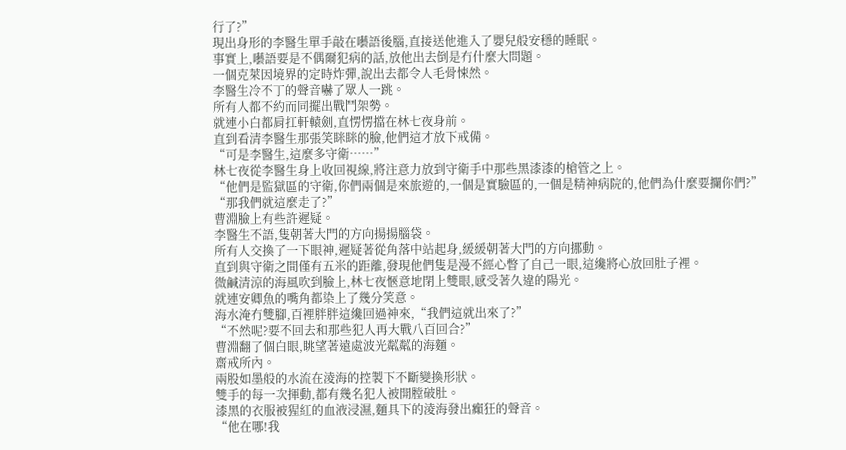行了?”
現出身形的李醫生單手敲在囈語後腦,直接送他進入了嬰兒般安穩的睡眠。
事實上,囈語要是不偶爾犯病的話,放他出去倒是冇什麼大問題。
一個克萊因境界的定時炸彈,說出去都令人毛骨悚然。
李醫生冷不丁的聲音嚇了眾人一跳。
所有人都不約而同擺出戰鬥架勢。
就連小白都肩扛軒轅劍,直愣愣擋在林七夜身前。
直到看清李醫生那張笑眯眯的臉,他們這才放下戒備。
“可是李醫生,這麼多守衛……”
林七夜從李醫生身上收回視線,將注意力放到守衛手中那些黑漆漆的槍管之上。
“他們是監獄區的守衛,你們兩個是來旅遊的,一個是實驗區的,一個是精神病院的,他們為什麼要攔你們?”
“那我們就這麼走了?”
曹淵臉上有些許遲疑。
李醫生不語,隻朝著大門的方向揚揚腦袋。
所有人交換了一下眼神,遲疑著從角落中站起身,緩緩朝著大門的方向挪動。
直到與守衛之間僅有五米的距離,發現他們隻是漫不經心瞥了自己一眼,這纔將心放回肚子裡。
微鹹清涼的海風吹到臉上,林七夜愜意地閉上雙眼,感受著久違的陽光。
就連安卿魚的嘴角都染上了幾分笑意。
海水淹冇雙腳,百裡胖胖這纔回過神來,“我們這就出來了?”
“不然呢?要不回去和那些犯人再大戰八百回合?”
曹淵翻了個白眼,眺望著遠處波光粼粼的海麵。
齋戒所內。
兩股如墨般的水流在淩海的控製下不斷變換形狀。
雙手的每一次揮動,都有幾名犯人被開膛破肚。
漆黑的衣服被猩紅的血液浸濕,麵具下的淩海發出癲狂的聲音。
“他在哪!我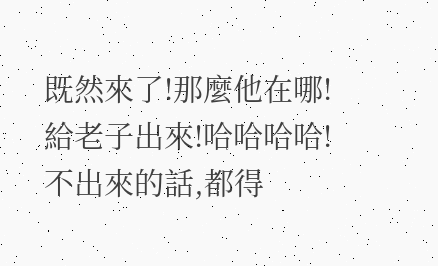既然來了!那麼他在哪!
給老子出來!哈哈哈哈!
不出來的話,都得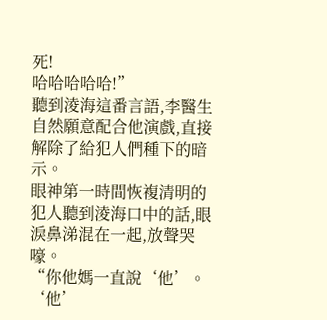死!
哈哈哈哈哈!”
聽到淩海這番言語,李醫生自然願意配合他演戲,直接解除了給犯人們種下的暗示。
眼神第一時間恢複清明的犯人聽到淩海口中的話,眼淚鼻涕混在一起,放聲哭嚎。
“你他媽一直說‘他’。
‘他’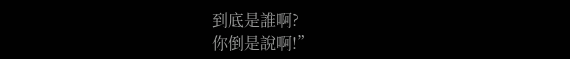到底是誰啊?
你倒是說啊!”